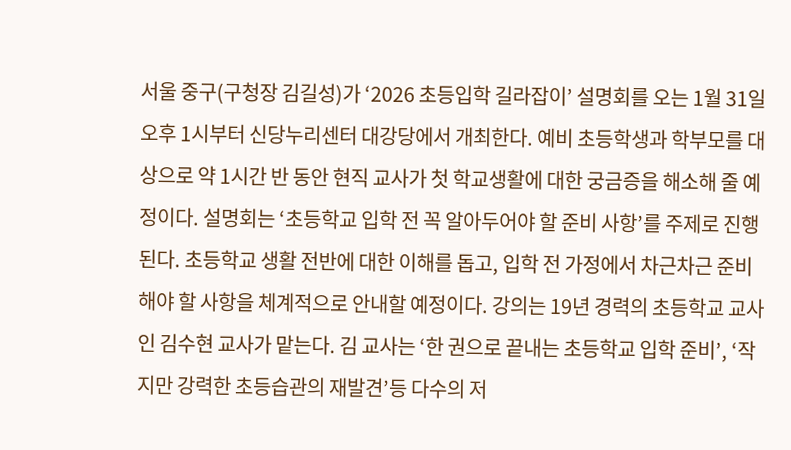서울 중구(구청장 김길성)가 ‘2026 초등입학 길라잡이’ 설명회를 오는 1월 31일 오후 1시부터 신당누리센터 대강당에서 개최한다. 예비 초등학생과 학부모를 대상으로 약 1시간 반 동안 현직 교사가 첫 학교생활에 대한 궁금증을 해소해 줄 예정이다. 설명회는 ‘초등학교 입학 전 꼭 알아두어야 할 준비 사항’를 주제로 진행된다. 초등학교 생활 전반에 대한 이해를 돕고, 입학 전 가정에서 차근차근 준비해야 할 사항을 체계적으로 안내할 예정이다. 강의는 19년 경력의 초등학교 교사인 김수현 교사가 맡는다. 김 교사는 ‘한 권으로 끝내는 초등학교 입학 준비’, ‘작지만 강력한 초등습관의 재발견’등 다수의 저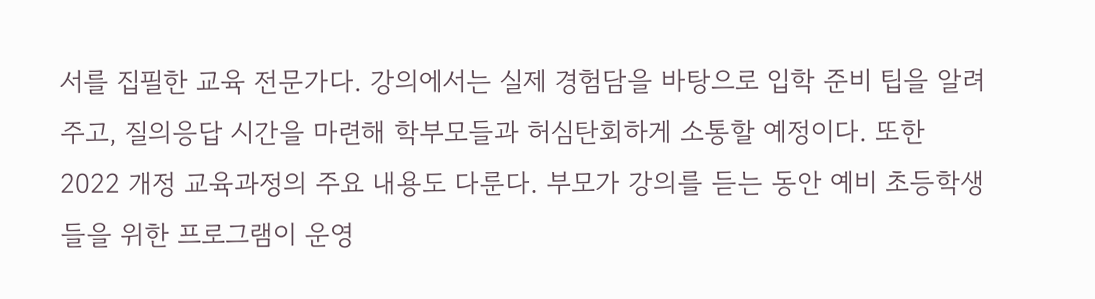서를 집필한 교육 전문가다. 강의에서는 실제 경험담을 바탕으로 입학 준비 팁을 알려주고, 질의응답 시간을 마련해 학부모들과 허심탄회하게 소통할 예정이다. 또한 2022 개정 교육과정의 주요 내용도 다룬다. 부모가 강의를 듣는 동안 예비 초등학생들을 위한 프로그램이 운영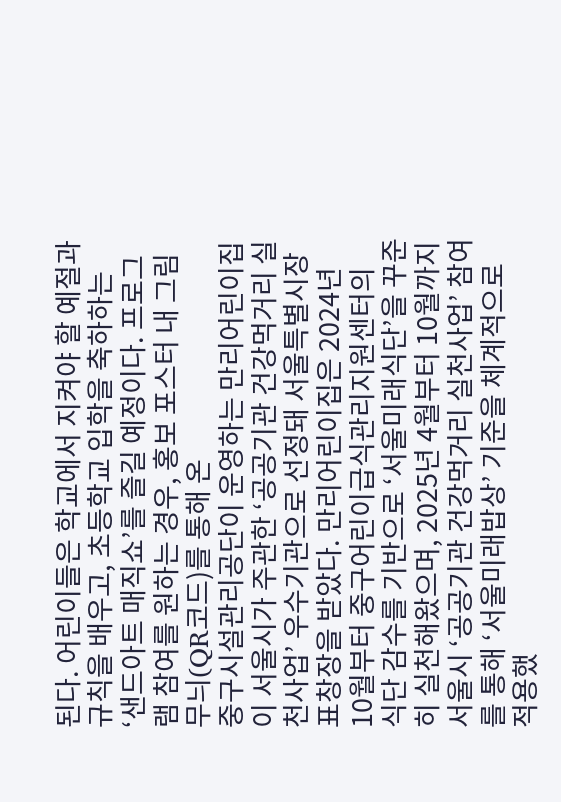된다. 어린이들은 학교에서 지켜야 할 예절과 규칙을 배우고, 초등학교 입학을 축하하는 ‘샌드아트 매직쇼’를 즐길 예정이다. 프로그램 참여를 원하는 경우, 홍보 포스터 내 그림무늬(QR코드)를 통해 온
중구시설관리공단이 운영하는 만리어린이집이 서울시가 주관한 ‘공공기관 건강먹거리 실천사업’ 우수기관으로 선정돼 서울특별시장 표창장을 받았다. 만리어린이집은 2024년 10월부터 중구어린이급식관리지원센터의 식단 감수를 기반으로 ‘서울미래식단’을 꾸준히 실천해왔으며, 2025년 4월부터 10월까지 서울시 ‘공공기관 건강먹거리 실천사업’ 참여를 통해 ‘서울미래밥상’ 기준을 체계적으로 적용했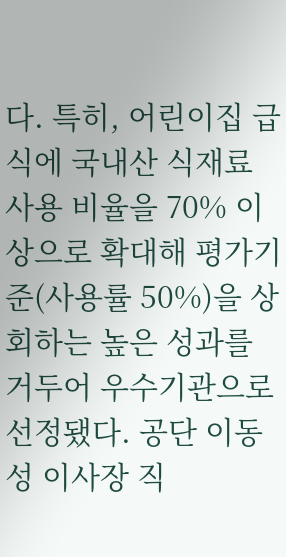다. 특히, 어린이집 급식에 국내산 식재료 사용 비율을 70% 이상으로 확대해 평가기준(사용률 50%)을 상회하는 높은 성과를 거두어 우수기관으로 선정됐다. 공단 이동성 이사장 직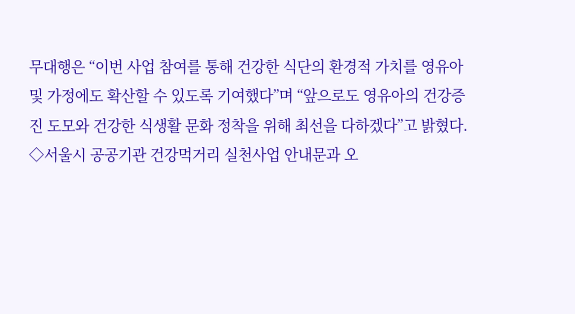무대행은 “이번 사업 참여를 통해 건강한 식단의 환경적 가치를 영유아 및 가정에도 확산할 수 있도록 기여했다”며 “앞으로도 영유아의 건강증진 도모와 건강한 식생활 문화 정착을 위해 최선을 다하겠다”고 밝혔다. ◇서울시 공공기관 건강먹거리 실천사업 안내문과 오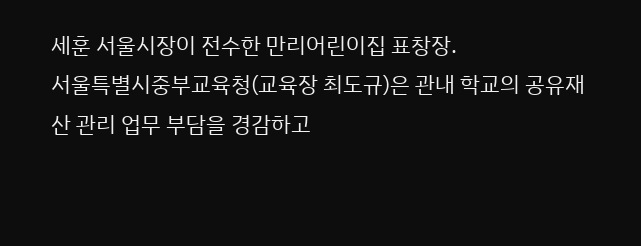세훈 서울시장이 전수한 만리어린이집 표창장.
서울특별시중부교육청(교육장 최도규)은 관내 학교의 공유재산 관리 업무 부담을 경감하고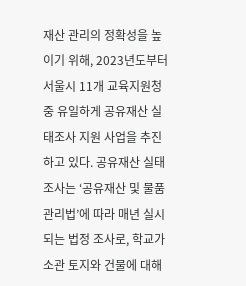재산 관리의 정확성을 높이기 위해, 2023년도부터 서울시 11개 교육지원청 중 유일하게 공유재산 실태조사 지원 사업을 추진하고 있다. 공유재산 실태조사는 ‘공유재산 및 물품 관리법’에 따라 매년 실시되는 법정 조사로, 학교가 소관 토지와 건물에 대해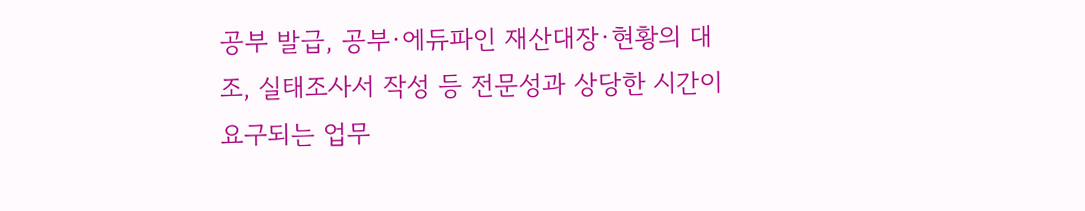공부 발급, 공부·에듀파인 재산대장·현황의 대조, 실태조사서 작성 등 전문성과 상당한 시간이 요구되는 업무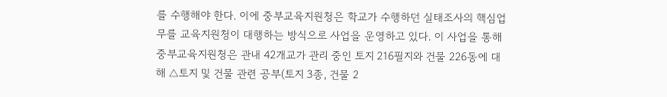를 수행해야 한다. 이에 중부교육지원청은 학교가 수행하던 실태조사의 핵심업무를 교육지원청이 대행하는 방식으로 사업을 운영하고 있다. 이 사업을 통해 중부교육지원청은 관내 42개교가 관리 중인 토지 216필지와 건물 226동에 대해 △토지 및 건물 관련 공부(토지 3종, 건물 2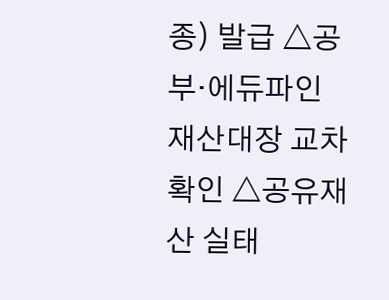종) 발급 △공부·에듀파인 재산대장 교차 확인 △공유재산 실태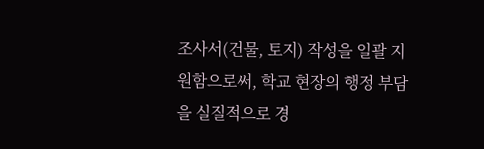조사서(건물, 토지) 작성을 일괄 지원함으로써, 학교 현장의 행정 부담을 실질적으로 경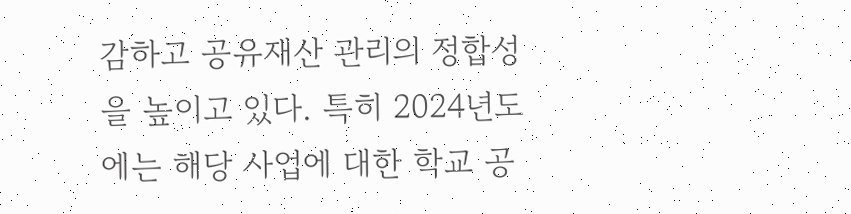감하고 공유재산 관리의 정합성을 높이고 있다. 특히 2024년도에는 해당 사업에 대한 학교 공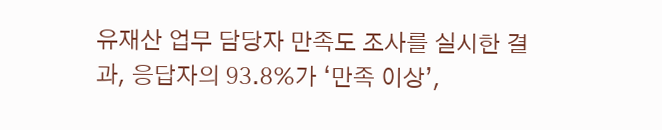유재산 업무 담당자 만족도 조사를 실시한 결과, 응답자의 93.8%가 ‘만족 이상’,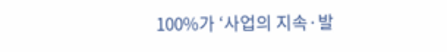100%가 ‘사업의 지속·발